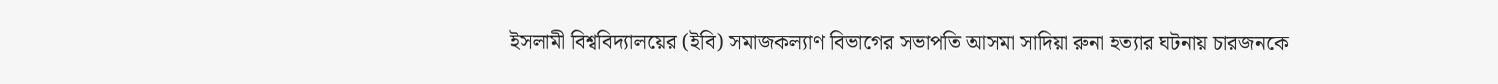ইসলামী বিশ্ববিদ্যালয়ের (ইবি) সমাজকল্যাণ বিভাগের সভাপতি আসমা সাদিয়া রুনা হত্যার ঘটনায় চারজনকে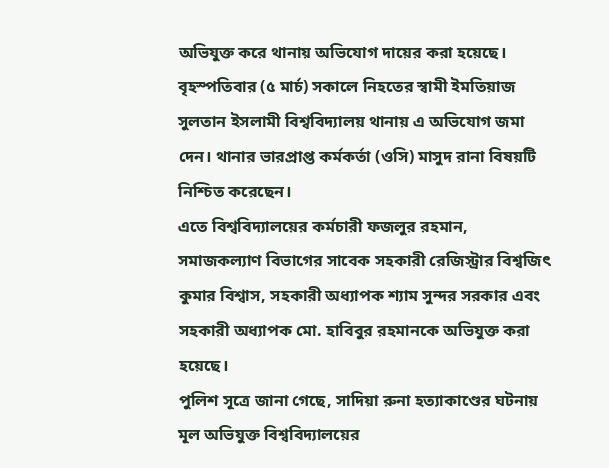অভিযুক্ত করে থানায় অভিযোগ দায়ের করা হয়েছে। বৃহস্পতিবার (৫ মার্চ) সকালে নিহতের স্বামী ইমতিয়াজ সুলতান ইসলামী বিশ্ববিদ্যালয় থানায় এ অভিযোগ জমা দেন। থানার ভারপ্রাপ্ত কর্মকর্তা (ওসি) মাসুদ রানা বিষয়টি নিশ্চিত করেছেন।
এতে বিশ্ববিদ্যালয়ের কর্মচারী ফজলুর রহমান, সমাজকল্যাণ বিভাগের সাবেক সহকারী রেজিস্ট্রার বিশ্বজিৎ কুমার বিশ্বাস, সহকারী অধ্যাপক শ্যাম সুন্দর সরকার এবং সহকারী অধ্যাপক মো. হাবিবুর রহমানকে অভিযুক্ত করা হয়েছে।
পুলিশ সূত্রে জানা গেছে, সাদিয়া রুনা হত্যাকাণ্ডের ঘটনায় মূল অভিযুক্ত বিশ্ববিদ্যালয়ের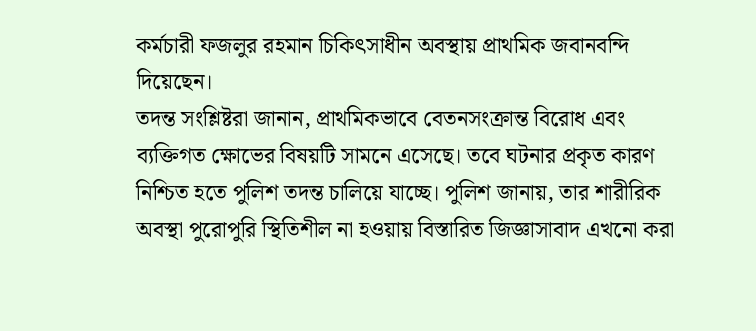কর্মচারী ফজলুর রহমান চিকিৎসাধীন অবস্থায় প্রাথমিক জবানবন্দি দিয়েছেন।
তদন্ত সংশ্লিষ্টরা জানান, প্রাথমিকভাবে বেতনসংক্রান্ত বিরোধ এবং ব্যক্তিগত ক্ষোভের বিষয়টি সামনে এসেছে। তবে ঘটনার প্রকৃত কারণ নিশ্চিত হতে পুলিশ তদন্ত চালিয়ে যাচ্ছে। পুলিশ জানায়, তার শারীরিক অবস্থা পুরোপুরি স্থিতিশীল না হওয়ায় বিস্তারিত জিজ্ঞাসাবাদ এখনো করা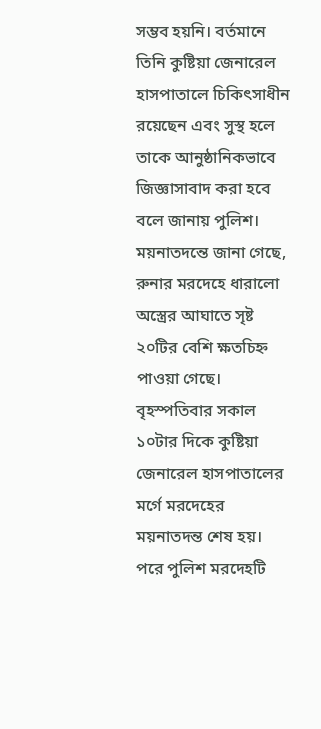সম্ভব হয়নি। বর্তমানে তিনি কুষ্টিয়া জেনারেল হাসপাতালে চিকিৎসাধীন রয়েছেন এবং সুস্থ হলে তাকে আনুষ্ঠানিকভাবে জিজ্ঞাসাবাদ করা হবে বলে জানায় পুলিশ।
ময়নাতদন্তে জানা গেছে, রুনার মরদেহে ধারালো অস্ত্রের আঘাতে সৃষ্ট ২০টির বেশি ক্ষতচিহ্ন পাওয়া গেছে। বৃহস্পতিবার সকাল ১০টার দিকে কুষ্টিয়া জেনারেল হাসপাতালের মর্গে মরদেহের ময়নাতদন্ত শেষ হয়। পরে পুলিশ মরদেহটি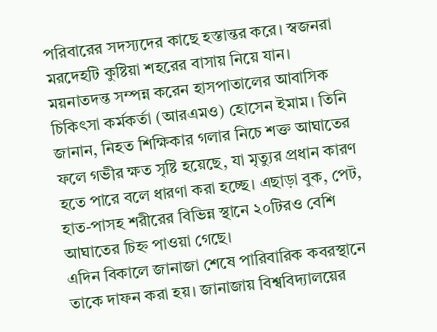পরিবারের সদস্যদের কাছে হস্তান্তর করে। স্বজনরা মরদেহটি কুষ্টিয়া শহরের বাসায় নিয়ে যান।
ময়নাতদন্ত সম্পন্ন করেন হাসপাতালের আবাসিক চিকিৎসা কর্মকর্তা (আরএমও) হোসেন ইমাম। তিনি জানান, নিহত শিক্ষিকার গলার নিচে শক্ত আঘাতের ফলে গভীর ক্ষত সৃষ্টি হয়েছে, যা মৃত্যুর প্রধান কারণ হতে পারে বলে ধারণা করা হচ্ছে। এছাড়া বুক, পেট, হাত-পাসহ শরীরের বিভিন্ন স্থানে ২০টিরও বেশি আঘাতের চিহ্ন পাওয়া গেছে।
এদিন বিকালে জানাজা শেষে পারিবারিক কবরস্থানে তাকে দাফন করা হয়। জানাজায় বিশ্ববিদ্যালয়ের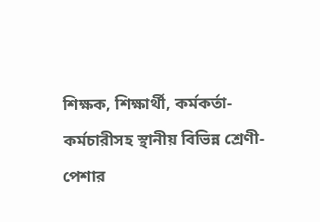শিক্ষক, শিক্ষার্থী, কর্মকর্তা-কর্মচারীসহ স্থানীয় বিভিন্ন শ্রেণী-পেশার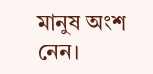মানুষ অংশ নেন।